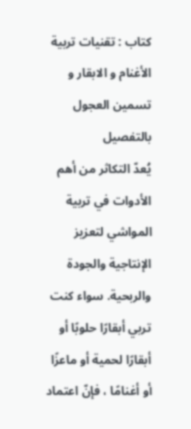كتاب : تقنيات تربية الأغنام و الابقار و تسمين العجول بالتفصيل
يُعدّ التكاثر من أهم الأدوات في تربية المواشي لتعزيز الإنتاجية والجودة والربحية. سواء كنت تربي أبقارًا حلوبًا أو أبقارًا لحمية أو ماعزًا أو أغنامًا ، فإنّ اعتماد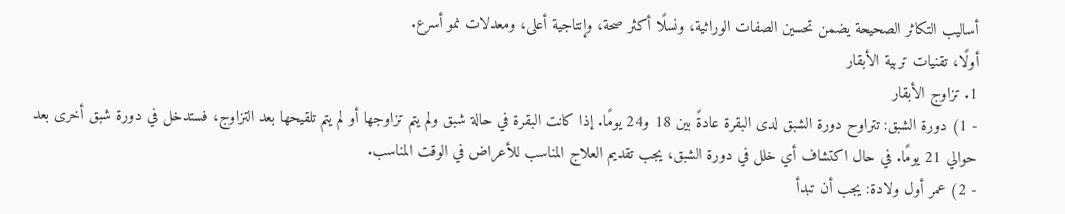أساليب التكاثر الصحيحة يضمن تحسين الصفات الوراثية، ونسلًا أكثر صحة، وإنتاجية أعلى، ومعدلات نمو أسرع.
أولًا، تقنيات تربية الأبقار
1. تزاوج الأبقار
- 1) دورة الشبق: تتراوح دورة الشبق لدى البقرة عادةً بين 18 و24 يومًا. إذا كانت البقرة في حالة شبق ولم يتم تزاوجها أو لم يتم تلقيحها بعد التزاوج، فستدخل في دورة شبق أخرى بعد حوالي 21 يومًا. في حال اكتشاف أي خلل في دورة الشبق، يجب تقديم العلاج المناسب للأعراض في الوقت المناسب.
- 2) عمر أول ولادة: يجب أن تبدأ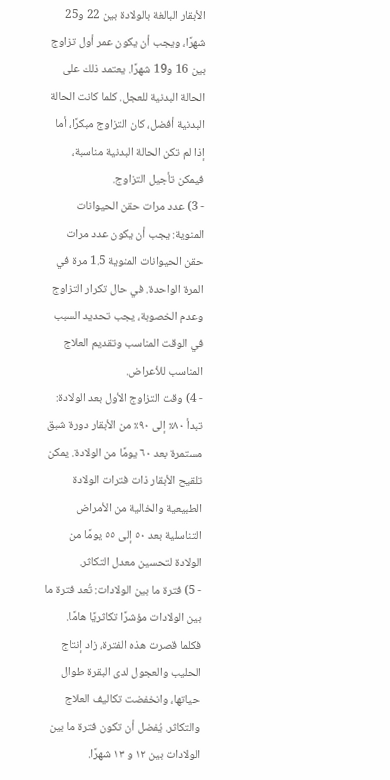الأبقار البالغة بالولادة بين 22 و25 شهرًا، ويجب أن يكون عمر أول تزاوج بين 16 و19 شهرًا. يعتمد ذلك على الحالة البدنية للعجل. كلما كانت الحالة البدنية أفضل، كان التزاوج مبكرًا، أما إذا لم تكن الحالة البدنية مناسبة، فيمكن تأجيل التزاوج.
- 3) عدد مرات حقن الحيوانات المنوية: يجب أن يكون عدد مرات حقن الحيوانات المنوية 1.5 مرة في المرة الواحدة. في حال تكرار التزاوج وعدم الخصوبة، يجب تحديد السبب في الوقت المناسب وتقديم العلاج المناسب للأعراض.
- 4) وقت التزاوج الأول بعد الولادة: تبدأ ٨٠٪ إلى ٩٠٪ من الأبقار دورة شبق مستمرة بعد ٦٠ يومًا من الولادة. يمكن تلقيح الأبقار ذات فترات الولادة الطبيعية والخالية من الأمراض التناسلية بعد ٥٠ إلى ٥٥ يومًا من الولادة لتحسين معدل التكاثر.
- 5) فترة ما بين الولادات: تُعد فترة ما بين الولادات مؤشرًا تكاثريًا هامًا. فكلما قصرت هذه الفترة، زاد إنتاج الحليب والعجول لدى البقرة طوال حياتها، وانخفضت تكاليف العلاج والتكاثر. يُفضل أن تكون فترة ما بين الولادات بين ١٢ و ١٣ شهرًا.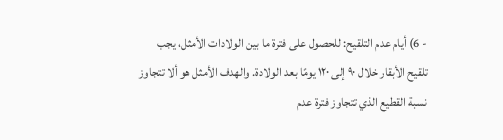- 6) أيام عدم التلقيح: للحصول على فترة ما بين الولادات الأمثل، يجب تلقيح الأبقار خلال ٩٠ إلى ١٢٠ يومًا بعد الولادة. والهدف الأمثل هو ألا تتجاوز نسبة القطيع الذي تتجاوز فترة عدم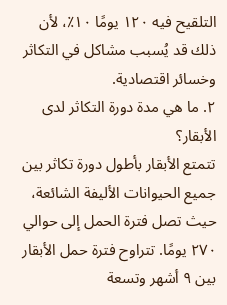التلقيح فيه ١٢٠ يومًا ١٠٪، لأن ذلك قد يُسبب مشاكل في التكاثر وخسائر اقتصادية.
٢. ما هي مدة دورة التكاثر لدى الأبقار؟
تتمتع الأبقار بأطول دورة تكاثر بين جميع الحيوانات الأليفة الشائعة، حيث تصل فترة الحمل إلى حوالي ٢٧٠ يومًا. تتراوح فترة حمل الأبقار بين ٩ أشهر وتسعة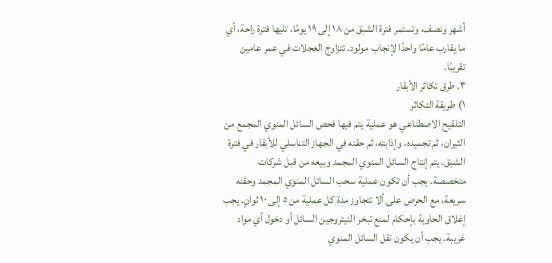أشهر ونصف، وتستمر فترة الشبق من ١٨ إلى ١٩ يومًا، تليها فترة راحة، أي ما يقارب عامًا واحدًا لإنجاب مولود. تتزاوج العجلات في عمر عامين تقريبًا.
٣. طرق تكاثر الأبقار
١) طريقة التكاثر
التلقيح الاصطناعي هو عملية يتم فيها فحص السائل المنوي المجمع من الثيران، ثم تجميده، وإذابته، ثم حقنه في الجهاز التناسلي للأبقار في فترة الشبق. يتم إنتاج السائل المنوي المجمد وبيعه من قبل شركات متخصصة. يجب أن تكون عملية سحب السائل المنوي المجمد وحقنه سريعة، مع الحرص على ألا تتجاوز مدة كل عملية من ٥ إلى ١٠ ثوانٍ. يجب إغلاق الحاوية بإحكام لمنع تبخر النيتروجين السائل أو دخول أي مواد غريبة. يجب أن يكون نقل السائل المنوي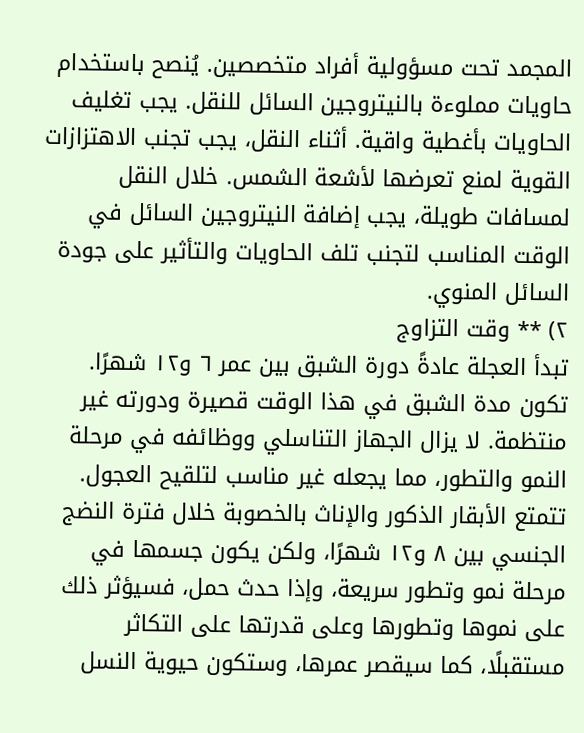المجمد تحت مسؤولية أفراد متخصصين. يُنصح باستخدام حاويات مملوءة بالنيتروجين السائل للنقل. يجب تغليف الحاويات بأغطية واقية. أثناء النقل، يجب تجنب الاهتزازات القوية لمنع تعرضها لأشعة الشمس. خلال النقل لمسافات طويلة، يجب إضافة النيتروجين السائل في الوقت المناسب لتجنب تلف الحاويات والتأثير على جودة السائل المنوي.
٢) ** وقت التزاوج
تبدأ العجلة عادةً دورة الشبق بين عمر ٦ و١٢ شهرًا. تكون مدة الشبق في هذا الوقت قصيرة ودورته غير منتظمة. لا يزال الجهاز التناسلي ووظائفه في مرحلة النمو والتطور، مما يجعله غير مناسب لتلقيح العجول. تتمتع الأبقار الذكور والإناث بالخصوبة خلال فترة النضج الجنسي بين ٨ و١٢ شهرًا، ولكن يكون جسمها في مرحلة نمو وتطور سريعة، وإذا حدث حمل، فسيؤثر ذلك على نموها وتطورها وعلى قدرتها على التكاثر مستقبلًا، كما سيقصر عمرها، وستكون حيوية النسل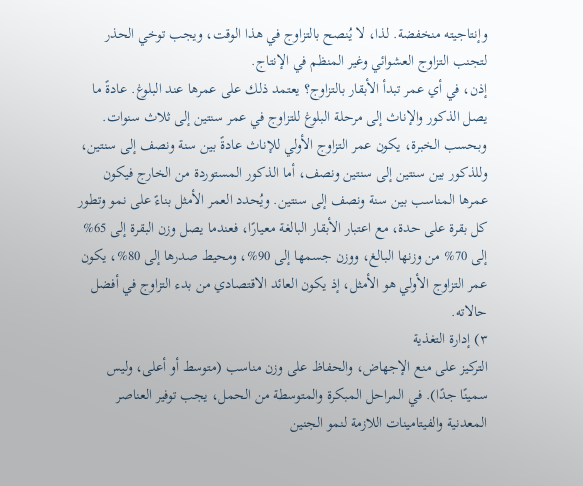وإنتاجيته منخفضة. لذا، لا يُنصح بالتزاوج في هذا الوقت، ويجب توخي الحذر لتجنب التزاوج العشوائي وغير المنظم في الإنتاج.
إذن، في أي عمر تبدأ الأبقار بالتزاوج؟ يعتمد ذلك على عمرها عند البلوغ. عادةً ما يصل الذكور والإناث إلى مرحلة البلوغ للتزاوج في عمر سنتين إلى ثلاث سنوات. وبحسب الخبرة، يكون عمر التزاوج الأولي للإناث عادةً بين سنة ونصف إلى سنتين، وللذكور بين سنتين إلى سنتين ونصف، أما الذكور المستوردة من الخارج فيكون عمرها المناسب بين سنة ونصف إلى سنتين. ويُحدد العمر الأمثل بناءً على نمو وتطور كل بقرة على حدة، مع اعتبار الأبقار البالغة معيارًا، فعندما يصل وزن البقرة إلى 65% إلى 70% من وزنها البالغ، ووزن جسمها إلى 90%، ومحيط صدرها إلى 80%، يكون عمر التزاوج الأولي هو الأمثل، إذ يكون العائد الاقتصادي من بدء التزاوج في أفضل حالاته.
٣) إدارة التغذية
التركيز على منع الإجهاض، والحفاظ على وزن مناسب (متوسط أو أعلى، وليس سمينًا جدًا). في المراحل المبكرة والمتوسطة من الحمل، يجب توفير العناصر المعدنية والفيتامينات اللازمة لنمو الجنين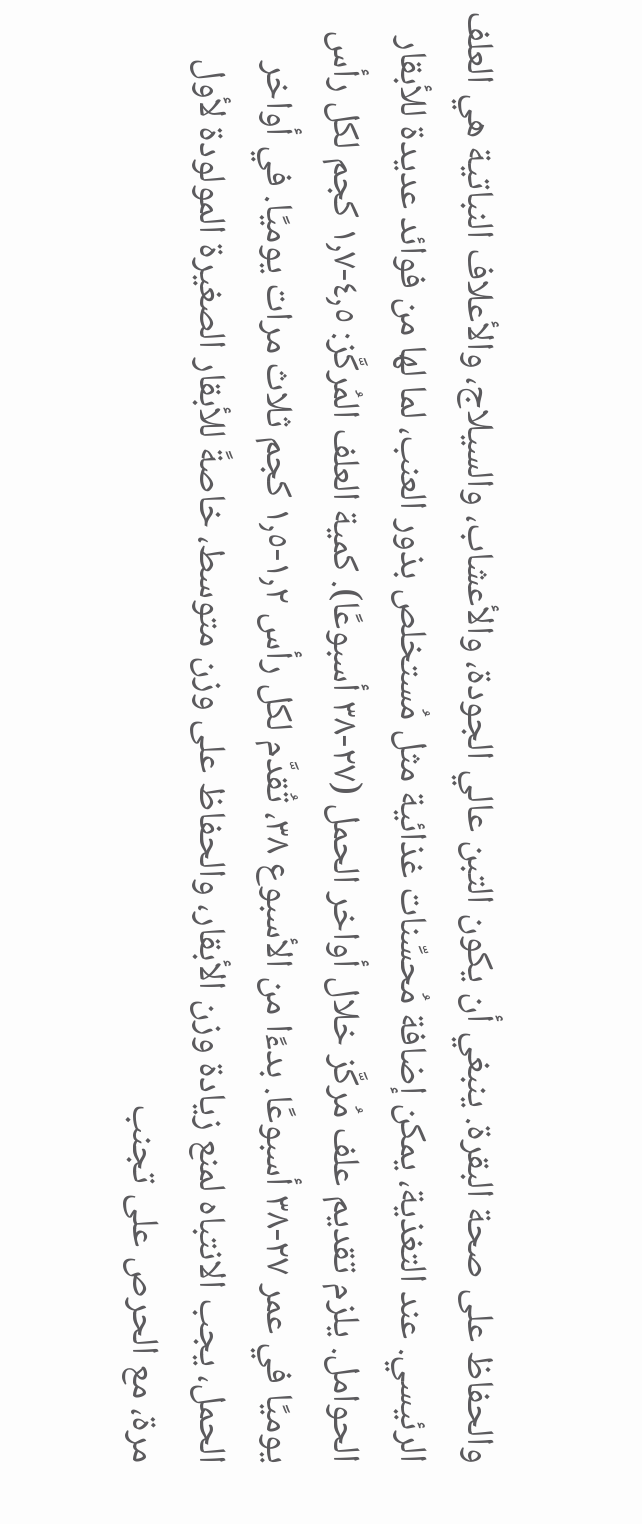والحفاظ على صحة البقرة. ينبغي أن يكون التبن عالي الجودة، والأعشاب، والسيلاج، والأعلاف النباتية هي العلف الرئيسي. عند التغذية، يمكن إضافة مُحسِّنات غذائية مثل مُستخلص بذور العنب، لما لها من فوائد عديدة للأبقار الحوامل. يلزم تقديم علف مُركَّز خلال أواخر الحمل (٢٧-٣٨ أسبوعًا). كمية العلف المُركَّز: ٤٫٥-١٫٧ كجم لكل رأس يوميًا في عمر ٢٧-٣٨ أسبوعًا. بدءًا من الأسبوع ٣٨، تُقدَّم لكل رأس ١٫٢-١٫٥ كجم ثلاث مرات يوميًا. في أواخر الحمل، يجب الانتباه لمنع زيادة وزن الأبقار، والحفاظ على وزن متوسط، خاصةً للأبقار الصغيرة المولودة لأول مرة، مع الحرص على تجنب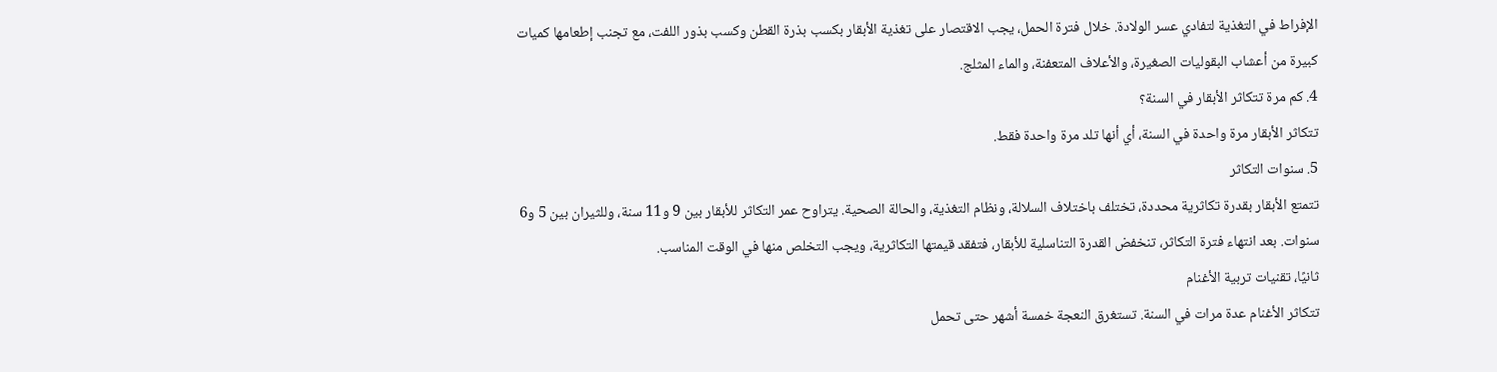الإفراط في التغذية لتفادي عسر الولادة. خلال فترة الحمل، يجب الاقتصار على تغذية الأبقار بكسب بذرة القطن وكسب بذور اللفت، مع تجنب إطعامها كميات كبيرة من أعشاب البقوليات الصغيرة، والأعلاف المتعفنة، والماء المثلج.
4. كم مرة تتكاثر الأبقار في السنة؟
تتكاثر الأبقار مرة واحدة في السنة، أي أنها تلد مرة واحدة فقط.
5. سنوات التكاثر
تتمتع الأبقار بقدرة تكاثرية محددة، تختلف باختلاف السلالة، ونظام التغذية، والحالة الصحية. يتراوح عمر التكاثر للأبقار بين 9 و11 سنة، وللثيران بين 5 و6 سنوات. بعد انتهاء فترة التكاثر، تنخفض القدرة التناسلية للأبقار، فتفقد قيمتها التكاثرية، ويجب التخلص منها في الوقت المناسب.
ثانيًا، تقنيات تربية الأغنام
تتكاثر الأغنام عدة مرات في السنة. تستغرق النعجة خمسة أشهر حتى تحمل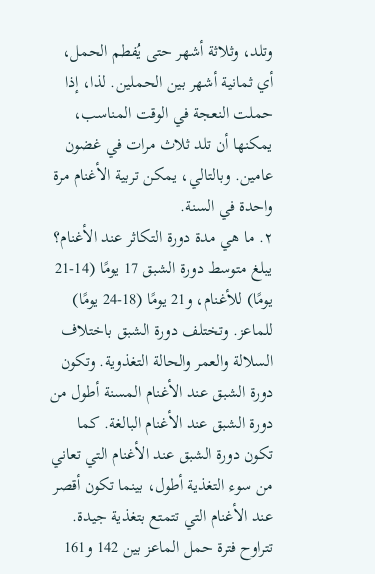وتلد، وثلاثة أشهر حتى يُفطم الحمل، أي ثمانية أشهر بين الحملين. لذا، إذا حملت النعجة في الوقت المناسب، يمكنها أن تلد ثلاث مرات في غضون عامين. وبالتالي، يمكن تربية الأغنام مرة واحدة في السنة.
٢. ما هي مدة دورة التكاثر عند الأغنام؟
يبلغ متوسط دورة الشبق 17 يومًا (14-21 يومًا) للأغنام، و21 يومًا (18-24 يومًا) للماعز. وتختلف دورة الشبق باختلاف السلالة والعمر والحالة التغذوية. وتكون دورة الشبق عند الأغنام المسنة أطول من دورة الشبق عند الأغنام البالغة. كما تكون دورة الشبق عند الأغنام التي تعاني من سوء التغذية أطول، بينما تكون أقصر عند الأغنام التي تتمتع بتغذية جيدة. تتراوح فترة حمل الماعز بين 142 و161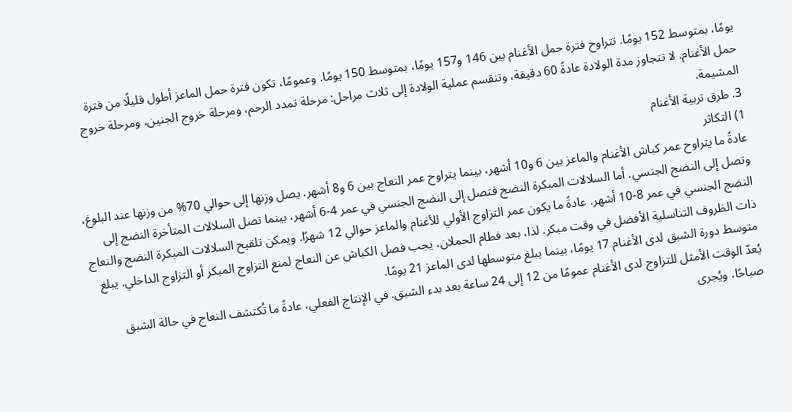يومًا، بمتوسط 152 يومًا. تتراوح فترة حمل الأغنام بين 146 و157 يومًا، بمتوسط 150 يومًا. وعمومًا، تكون فترة حمل الماعز أطول قليلًا من فترة حمل الأغنام. لا تتجاوز مدة الولادة عادةً 60 دقيقة، وتنقسم عملية الولادة إلى ثلاث مراحل: مرحلة تمدد الرحم، ومرحلة خروج الجنين، ومرحلة خروج المشيمة.
3. طرق تربية الأغنام
1) التكاثر
عادةً ما يتراوح عمر كباش الأغنام والماعز بين 6 و10 أشهر، بينما يتراوح عمر النعاج بين 6 و8 أشهر. يصل وزنها إلى حوالي 70% من وزنها عند البلوغ، وتصل إلى النضج الجنسي. أما السلالات المبكرة النضج فتصل إلى النضج الجنسي في عمر 4-6 أشهر، بينما تصل السلالات المتأخرة النضج إلى النضج الجنسي في عمر 8-10 أشهر. عادةً ما يكون عمر التزاوج الأولي للأغنام والماعز حوالي 12 شهرًا. ويمكن تلقيح السلالات المبكرة النضج والنعاج ذات الظروف التناسلية الأفضل في وقت مبكر. لذا، بعد فطام الحملان، يجب فصل الكباش عن النعاج لمنع التزاوج المبكر أو التزاوج الداخلي. يبلغ متوسط دورة الشبق لدى الأغنام 17 يومًا، بينما يبلغ متوسطها لدى الماعز 21 يومًا.
يُعدّ الوقت الأمثل للتزاوج لدى الأغنام عمومًا من 12 إلى 24 ساعة بعد بدء الشبق. في الإنتاج الفعلي، عادةً ما تُكتشف النعاج في حالة الشبق صباحًا، ويُجرى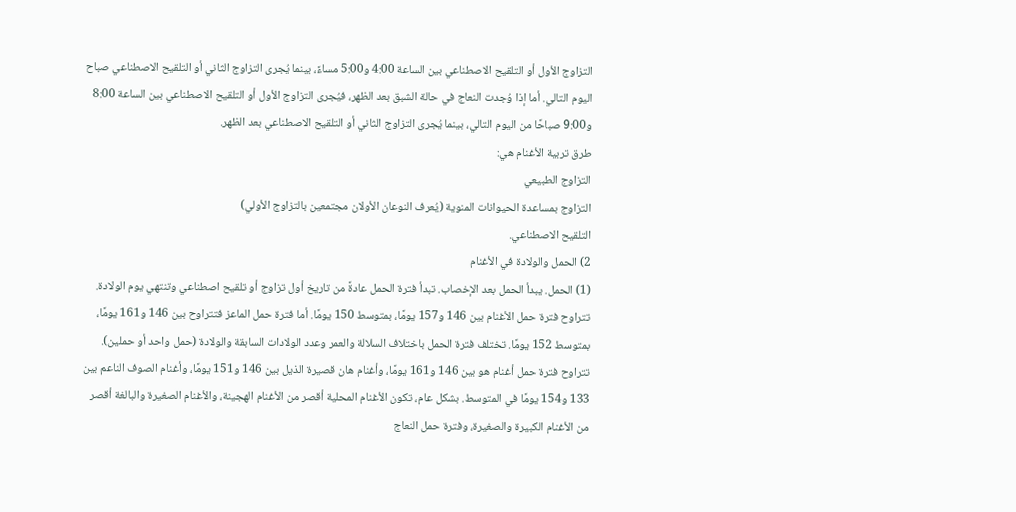التزاوج الأول أو التلقيح الاصطناعي بين الساعة 4:00 و5:00 مساءً، بينما يُجرى التزاوج الثاني أو التلقيح الاصطناعي صباح اليوم التالي. أما إذا وُجدت النعاج في حالة الشبق بعد الظهر، فيُجرى التزاوج الأول أو التلقيح الاصطناعي بين الساعة 8:00 و9:00 صباحًا من اليوم التالي، بينما يُجرى التزاوج الثاني أو التلقيح الاصطناعي بعد الظهر.
طرق تربية الأغنام هي:
التزاوج الطبيعي
التزاوج بمساعدة الحيوانات المنوية (يُعرف النوعان الأولان مجتمعين بالتزاوج الأولي)
التلقيح الاصطناعي.
2) الحمل والولادة في الأغنام
(1) الحمل. يبدأ الحمل بعد الإخصاب. تبدأ فترة الحمل عادةً من تاريخ أول تزاوج أو تلقيح اصطناعي وتنتهي يوم الولادة. تتراوح فترة حمل الأغنام بين 146 و157 يومًا، بمتوسط 150 يومًا. أما فترة حمل الماعز فتتراوح بين 146 و161 يومًا، بمتوسط 152 يومًا. تختلف فترة الحمل باختلاف السلالة والعمر وعدد الولادات السابقة والولادة (حمل واحد أو حملين). تتراوح فترة حمل أغنام هو بين 146 و161 يومًا، وأغنام هان قصيرة الذيل بين 146 و151 يومًا، وأغنام الصوف الناعم بين 133 و154 يومًا في المتوسط. بشكل عام، تكون الأغنام المحلية أقصر من الأغنام الهجينة، والأغنام الصغيرة والبالغة أقصر من الأغنام الكبيرة والصغيرة، وفترة حمل النعاج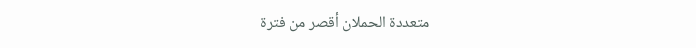متعددة الحملان أقصر من فترة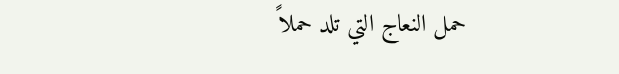حمل النعاج التي تلد حملاً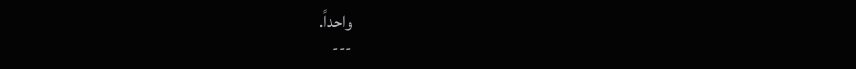واحداً.
---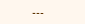---